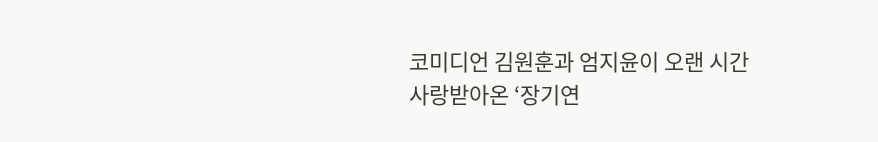코미디언 김원훈과 엄지윤이 오랜 시간 사랑받아온 ‘장기연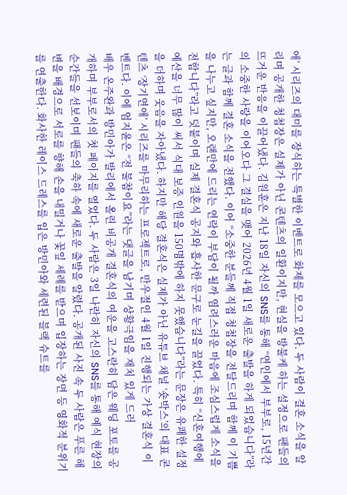애’ 시리즈의 대미를 장식하는 특별한 이벤트로 화제를 모으고 있다. 두 사람이 결혼 소식을 알리며 공개한 청첩장은 실제가 아닌 콘텐츠의 일환이지만, 현실을 방불케 하는 설정으로 팬들의 뜨거운 반응을 이끌어냈다. 김원훈은 지난 18일 자신의 SNS를 통해 “연인에서 부부로, 15년간의 소중한 사랑을 이어오다 그 결실을 맺어 2026년 4월 1일 새로운 출발을 하게 되었습니다”라는 글과 함께 결혼 소식을 전했다. 이어 “소중한 분들께 직접 청첩장을 전달드리며 함께 이 기쁨을 나누고 싶지만, 오랜만에 드리는 연락이 부담이 될까 염려스러운 마음에 조심스럽게 소식을 전합니다”라고 덧붙이며 실제 결혼식 공지와 흡사한 문구로 눈길을 끌었다. 특히 “신혼여행에 예산을 너무 많이 써서 식대 보증 인원을 150명밖에 하지 못했습니다”라는 문장은 유쾌한 설정을 더하며 웃음을 자아냈다. 하지만 해당 결혼식은 실제가 아닌 유튜브 채널 ‘숏박스’의 대표 콘텐츠 ‘장기연애’ 시리즈를 마무리하는 프로젝트로, 만우절인 4월 1일 진행되는 가상 결혼식 이벤트다. 이에 엄지윤은 “전 불참이요”라는 댓글을 남기며 상황극임을 재치 있게 드러
배우 온주완과 방민아가 발리에서 올린 비공개 결혼식의 여운을 고스란히 담은 웨딩 포토를 공개하며 부부로서의 첫 페이지를 열었다. 두 사람은 3일 나란히 자신의 SNS를 통해 예식 현장의 순간들을 선보이며 팬들의 축하 속에 새로운 출발을 알렸다. 공개된 사진 속 두 사람은 푸른 해변을 배경으로 서로를 향해 손을 내밀거나 꽃잎 세례를 받으며 입장하는 장면 등 영화적 분위기를 연출한다. 화사한 레이스 드레스를 입은 방민아와 세련된 블랙 슈트를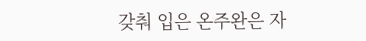갖춰 입은 온주완은 자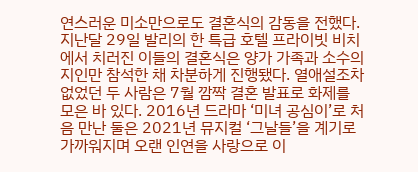연스러운 미소만으로도 결혼식의 감동을 전했다. 지난달 29일 발리의 한 특급 호텔 프라이빗 비치에서 치러진 이들의 결혼식은 양가 가족과 소수의 지인만 참석한 채 차분하게 진행됐다. 열애설조차 없었던 두 사람은 7월 깜짝 결혼 발표로 화제를 모은 바 있다. 2016년 드라마 ‘미녀 공심이’로 처음 만난 둘은 2021년 뮤지컬 ‘그날들’을 계기로 가까워지며 오랜 인연을 사랑으로 이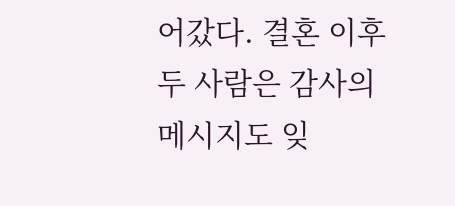어갔다. 결혼 이후 두 사람은 감사의 메시지도 잊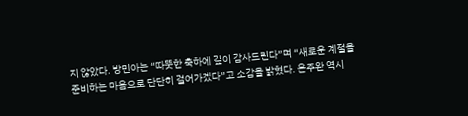지 않았다. 방민아는 “따뜻한 축하에 깊이 감사드린다”며 “새로운 계절을 준비하는 마음으로 단단히 걸어가겠다”고 소감을 밝혔다. 온주완 역시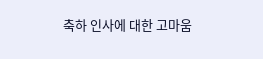축하 인사에 대한 고마움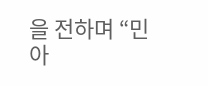을 전하며 “민아